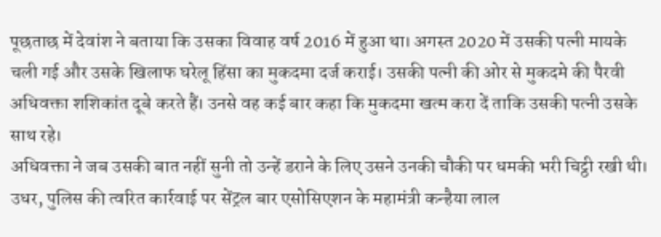पूछताछ में देवांश ने बताया कि उसका विवाह वर्ष 2016 में हुआ था। अगस्त 2020 में उसकी पत्नी मायके चली गई और उसके खिलाफ घरेलू हिंसा का मुकदमा दर्ज कराई। उसकी पत्नी की ओर से मुकदमे की पैरवी अधिवक्ता शशिकांत दूबे करते हैं। उनसे वह कई बार कहा कि मुकदमा खत्म करा दें ताकि उसकी पत्नी उसके साथ रहे।
अधिवक्ता ने जब उसकी बात नहीं सुनी तो उन्हें डराने के लिए उसने उनकी चौकी पर धमकी भरी चिट्ठी रखी थी। उधर, पुलिस की त्वरित कार्रवाई पर सेंट्रल बार एसोसिएशन के महामंत्री कन्हैया लाल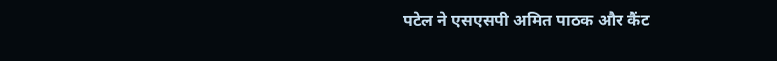पटेल ने एसएसपी अमित पाठक और कैंट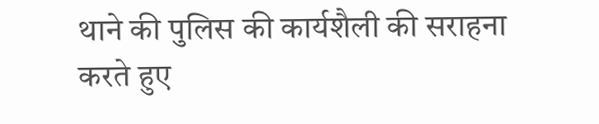थाने की पुलिस की कार्यशैली की सराहना करते हुए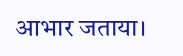आभार जताया।